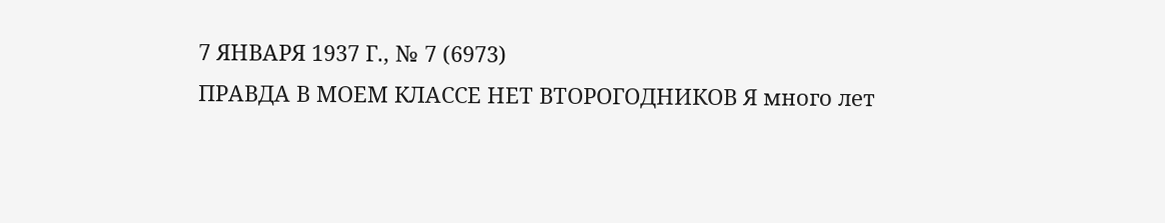7 ЯНВАРЯ 1937 Г., № 7 (6973)
ПРАВДА В МОЕМ КЛАССЕ НЕТ ВТОРОГОДНИКОВ Я много лет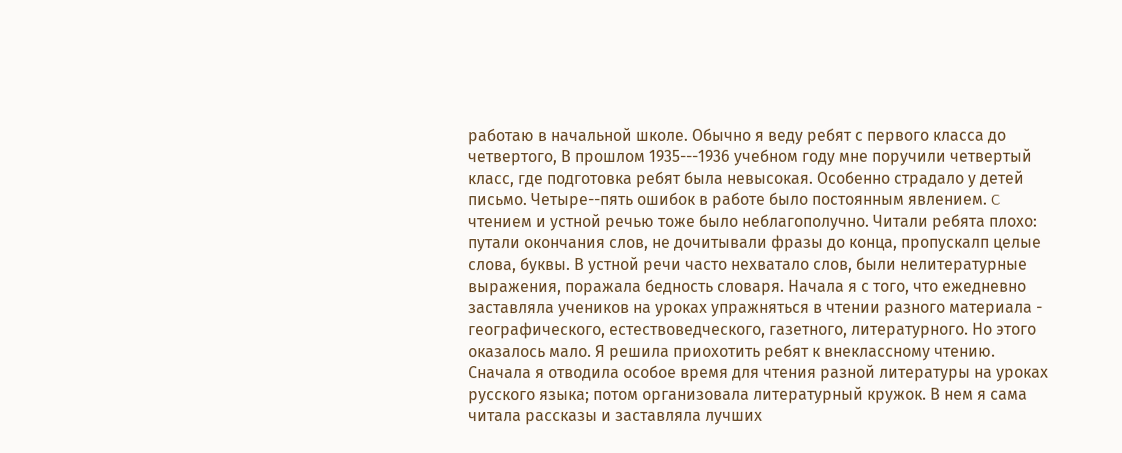работаю в начальной школе. Обычно я веду ребят с первого класса до четвертого, В прошлом 1935---1936 учебном году мне поручили четвертый класс, где подготовка ребят была невысокая. Особенно страдало у детей письмо. Четыре--пять ошибок в работе было постоянным явлением. C чтением и устной речью тоже было неблагополучно. Читали ребята плохо: путали окончания слов, не дочитывали фразы до конца, пропускалп целые слова, буквы. В устной речи часто нехватало слов, были нелитературные выражения, поражала бедность словаря. Начала я с того, что ежедневно заставляла учеников на уроках упражняться в чтении разного материала - географического, естествоведческого, газетного, литературного. Но этого оказалось мало. Я решила приохотить ребят к внеклассному чтению. Сначала я отводила особое время для чтения разной литературы на уроках русского языка; потом организовала литературный кружок. В нем я сама читала рассказы и заставляла лучших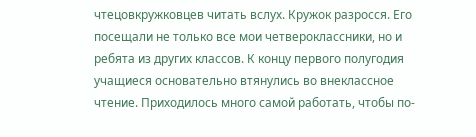чтецовкружковцев читать вслух. Кружок разросся. Его посещали не только все мои четвероклассники, но и ребята из других классов. К концу первого полугодия учащиеся основательно втянулись во внеклассное чтение. Приходилось много самой работать, чтобы по-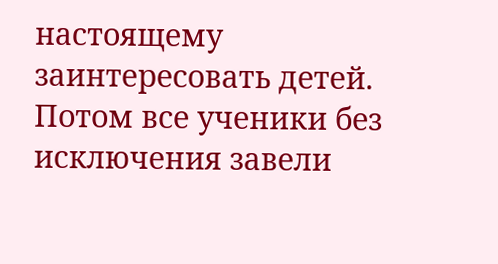настоящему заинтересовать детей. Потом все ученики без исключения завели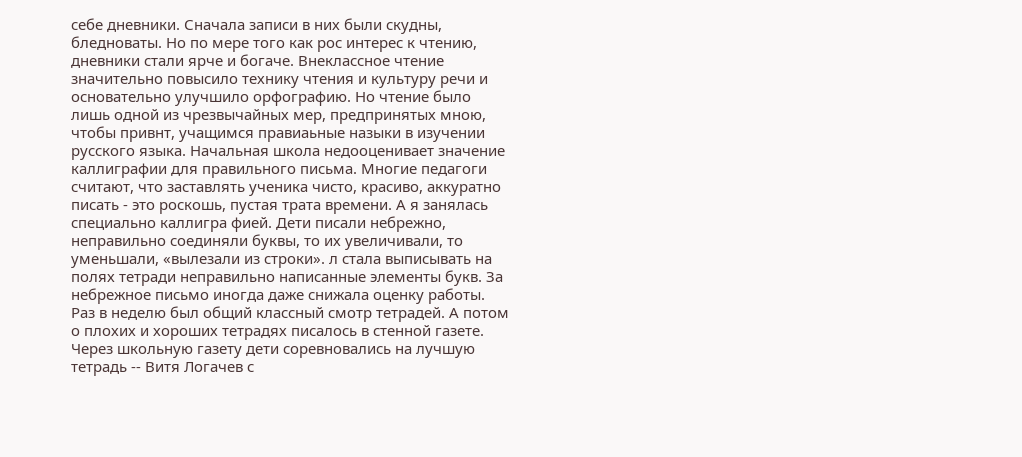себе дневники. Сначала записи в них были скудны, бледноваты. Но по мере того как рос интерес к чтению, дневники стали ярче и богаче. Внеклассное чтение значительно повысило технику чтения и культуру речи и основательно улучшило орфографию. Но чтение было лишь одной из чрезвычайных мер, предпринятых мною, чтобы привнт, учащимся правиаьные назыки в изучении русского языка. Начальная школа недооценивает значение каллиграфии для правильного письма. Многие педагоги считают, что заставлять ученика чисто, красиво, аккуратно писать - это роскошь, пустая трата времени. А я занялась специально каллигра фией. Дети писали небрежно, неправильно соединяли буквы, то их увеличивали, то уменьшали, «вылезали из строки». л стала выписывать на полях тетради неправильно написанные элементы букв. За небрежное письмо иногда даже снижала оценку работы. Раз в неделю был общий классный смотр тетрадей. А потом о плохих и хороших тетрадях писалось в стенной газете. Через школьную газету дети соревновались на лучшую тетрадь -- Витя Логачев с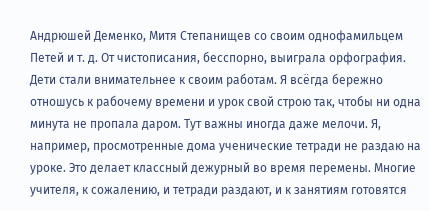Андрюшей Деменко, Митя Степанищев со своим однофамильцем Петей и т. д. От чистописания, бесспорно, выиграла орфография. Дети стали внимательнее к своим работам. Я всёгда бережно отношусь к рабочему времени и урок свой строю так, чтобы ни одна минута не пропала даром. Тут важны иногда даже мелочи. Я, например, просмотренные дома ученические тетради не раздаю на уроке. Это делает классный дежурный во время перемены. Многие учителя, к сожалению, и тетради раздают, и к занятиям готовятся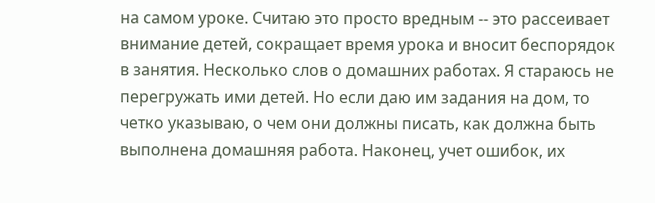на самом уроке. Считаю это просто вредным -- это рассеивает внимание детей, сокращает время урока и вносит беспорядок в занятия. Несколько слов о домашних работах. Я стараюсь не перегружать ими детей. Но если даю им задания на дом, то четко указываю, о чем они должны писать, как должна быть выполнена домашняя работа. Наконец, учет ошибок, их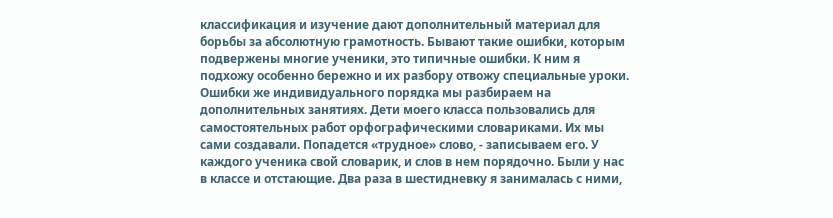классификация и изучение дают дополнительный материал для борьбы за абсолютную грамотность. Бывают такие ошибки, которым подвержены многие ученики, это типичные ошибки. К ним я подхожу особенно бережно и их разбору отвожу специальные уроки. Ошибки же индивидуального порядка мы разбираем на дополнительных занятиях. Дети моего класса пользовались для самостоятельных работ орфографическими словариками. Их мы сами создавали. Попадется «трудное» слово, - записываем его. У каждого ученика свой словарик, и слов в нем порядочно. Были у нас в классе и отстающие. Два раза в шестидневку я занималась с ними,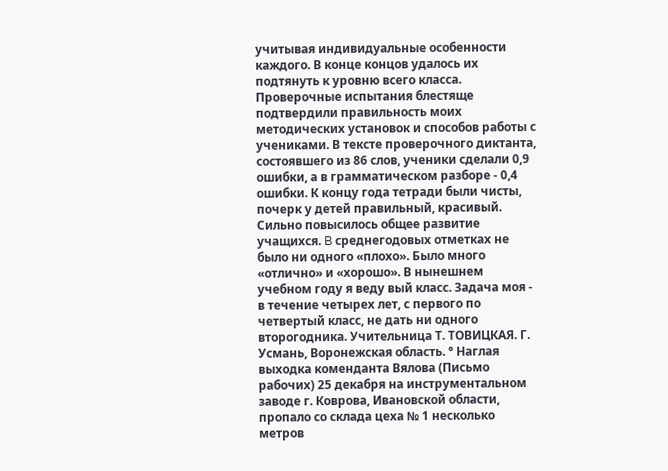учитывая индивидуальные особенности каждого. В конце концов удалось их подтянуть к уровню всего класса. Проверочные испытания блестяще подтвердили правильность моих методических установок и способов работы с учениками. В тексте проверочного диктанта, состоявшего из 86 слов, ученики сделали 0,9 ошибки, а в грамматическом разборе - 0,4 ошибки. К концу года тетради были чисты, почерк у детей правильный, красивый. Сильно повысилось общее развитие учащихся. B среднегодовых отметках не было ни одного «плохо». Было много «отлично» и «хорошо». В нынешнем учебном году я веду вый класс. Задача моя - в течение четырех лет, с первого по четвертый класс, не дать ни одного второгодника. Учительница Т. ТОВИЦКАЯ. Г. Усмань, Воронежская область. ° Наглая выходка коменданта Вялова (Письмо рабочих) 25 декабря на инструментальном заводе г. Коврова, Ивановской области, пропало со склада цеха № 1 несколько метров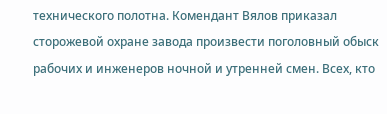технического полотна. Комендант Вялов приказал сторожевой охране завода произвести поголовный обыск рабочих и инженеров ночной и утренней смен. Всех, кто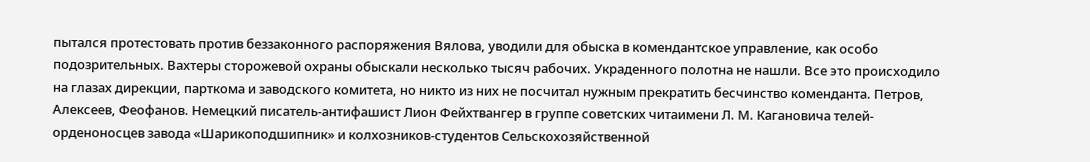пытался протестовать против беззаконного распоряжения Вялова, уводили для обыска в комендантское управление, как особо подозрительных. Вахтеры сторожевой охраны обыскали несколько тысяч рабочих. Украденного полотна не нашли. Все это происходило на глазах дирекции, парткома и заводского комитета, но никто из них не посчитал нужным прекратить бесчинство коменданта. Петров, Алексеев, Феофанов. Немецкий писатель-антифашист Лион Фейхтвангер в группе советских читаимени Л. М. Кагановича телей-орденоносцев завода «Шарикоподшипник» и колхозников-студентов Сельскохозяйственной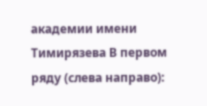академии имени Тимирязева В первом ряду (слева направо):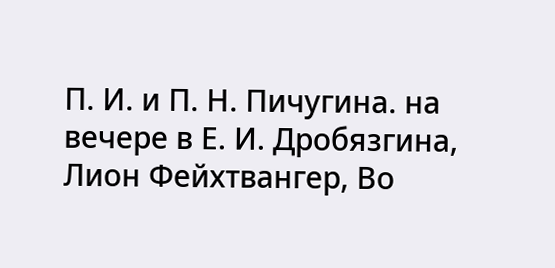П. И. и П. Н. Пичугина. на вечере в Е. И. Дробязгина, Лион Фейхтвангер, Во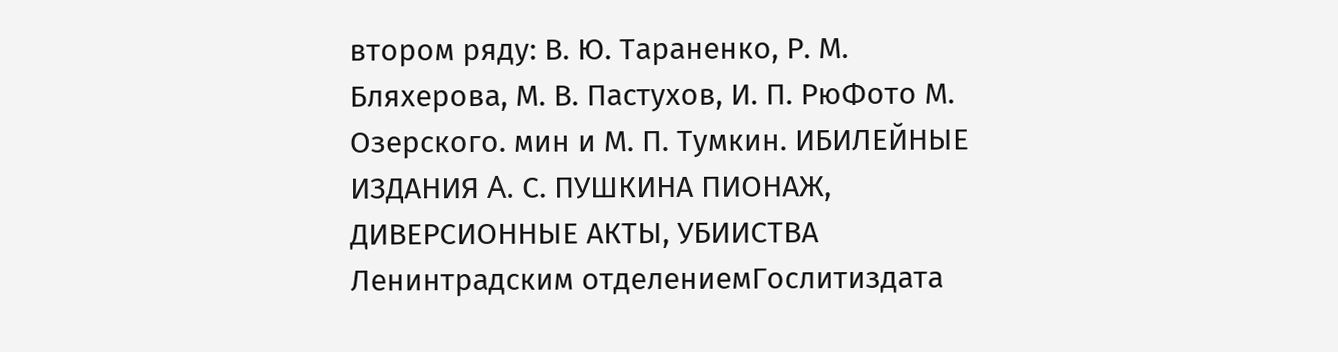втором ряду: В. Ю. Тараненко, Р. М. Бляхерова, М. В. Пастухов, И. П. РюФото М. Озерского. мин и М. П. Тумкин. ИБИЛЕЙНЫЕ ИЗДАНИЯ A. С. ПУШКИНА ПИОНАЖ, ДИВЕРСИОННЫЕ АКТЫ, УБИИСТВА Ленинтрадским отделениемГослитиздата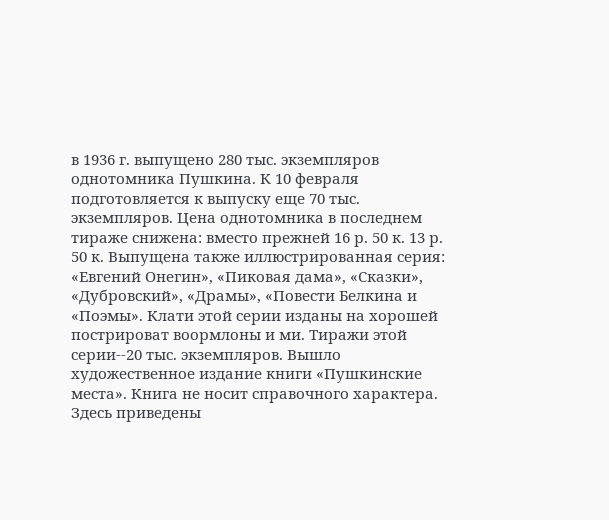в 1936 г. выпущено 280 тыс. экземпляров однотомника Пушкина. К 10 февраля подготовляется к выпуску еще 70 тыс. экземпляров. Цена однотомника в последнем тираже снижена: вместо прежней 16 р. 50 к. 13 р. 50 к. Выпущена также иллюстрированная серия: «Евгений Онегин», «Пиковая дама», «Сказки», «Дубровский», «Драмы», «Повести Белкина и «Поэмы». Клати этой серии изданы на хорошей пострироват воормлоны и ми. Тиражи этой серии--20 тыс. экземпляров. Вышло художественное издание книги «Пушкинские места». Книга не носит справочного характера. Здесь приведены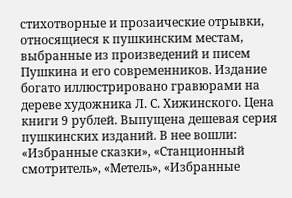стихотворные и прозаические отрывки, относящиеся к пушкинским местам, выбранные из произведений и писем Пушкина и его современников. Издание богато иллюстрировано гравюрами на дереве художника Л. С. Хижинского. Цена книги 9 рублей. Выпущена дешевая серия пушкинских изданий. В нее вошли: «Избранные сказки», «Станционный смотритель», «Метель», «Избранные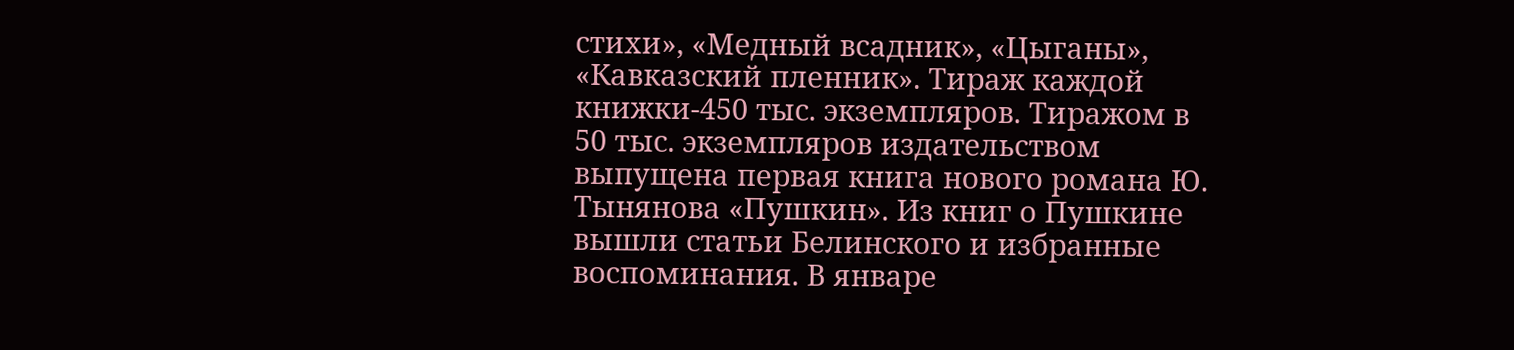стихи», «Медный всадник», «Цыганы», «Кавказский пленник». Тираж каждой книжки-450 тыс. экземпляров. Тиражом в 50 тыс. экземпляров издательством выпущена первая книга нового романа Ю. Тынянова «Пушкин». Из книг о Пушкине вышли статьи Белинского и избранные воспоминания. В январе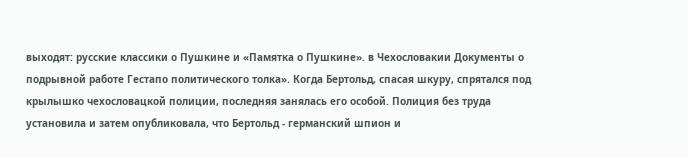выходят: русские классики о Пушкине и «Памятка о Пушкине». в Чехословакии Документы о подрывной работе Гестапо политического толка». Когда Бертольд, спасая шкуру, спрятался под крылышко чехословацкой полиции, последняя занялась его особой. Полиция без труда установила и затем опубликовала, что Бертольд - германский шпион и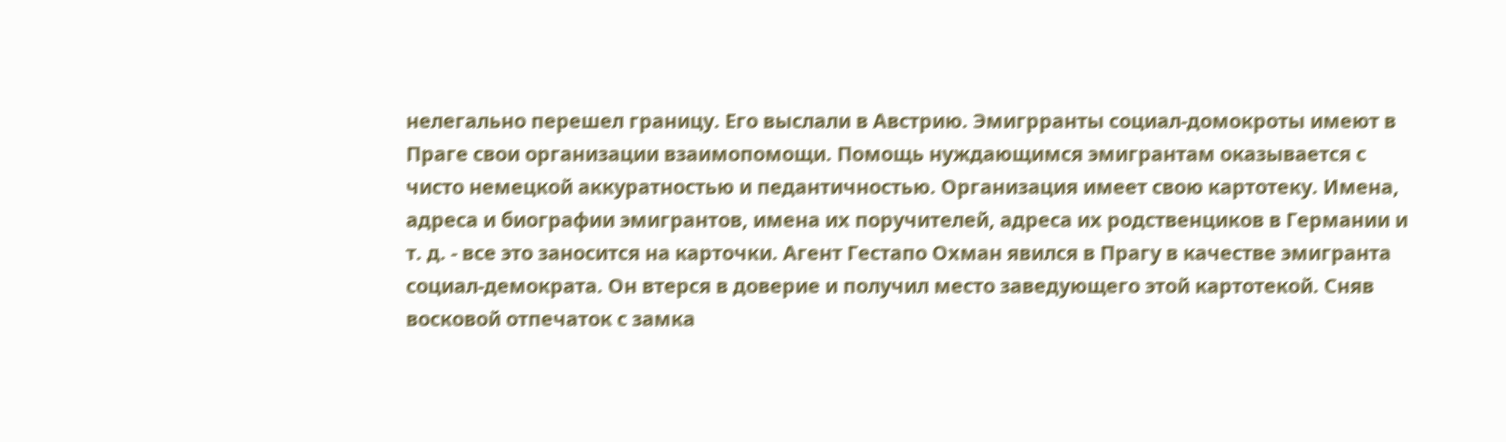нелегально перешел границу. Его выслали в Австрию. Эмигрранты социал-домокроты имеют в Праге свои организации взаимопомощи. Помощь нуждающимся эмигрантам оказывается с чисто немецкой аккуратностью и педантичностью. Организация имеет свою картотеку. Имена, адреса и биографии эмигрантов, имена их поручителей, адреса их родственциков в Германии и т. д. - все это заносится на карточки. Агент Гестапо Охман явился в Прагу в качестве эмигранта социал-демократа. Он втерся в доверие и получил место заведующего этой картотекой. Сняв восковой отпечаток с замка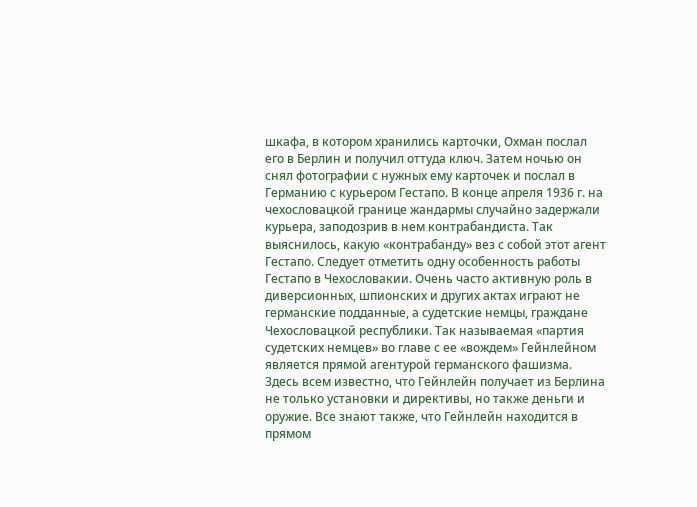шкафа, в котором хранились карточки, Охман послал его в Берлин и получил оттуда ключ. Затем ночью он снял фотографии с нужных ему карточек и послал в Германию с курьером Гестапо. В конце апреля 1936 г. на чехословацкой границе жандармы случайно задержали курьера, заподозрив в нем контрабандиста. Так выяснилось, какую «контрабанду» вез с собой этот агент Гестапо. Следует отметить одну особенность работы Гестапо в Чехословакии. Очень часто активную роль в диверсионных, шпионских и других актах играют не германские подданные, а судетские немцы, граждане Чехословацкой республики. Так называемая «партия судетских немцев» во главе с ее «вождем» Гейнлейном является прямой агентурой германского фашизма. Здесь всем известно, что Гейнлейн получает из Берлина не только установки и директивы, но также деньги и оружие. Все знают также, что Гейнлейн находится в прямом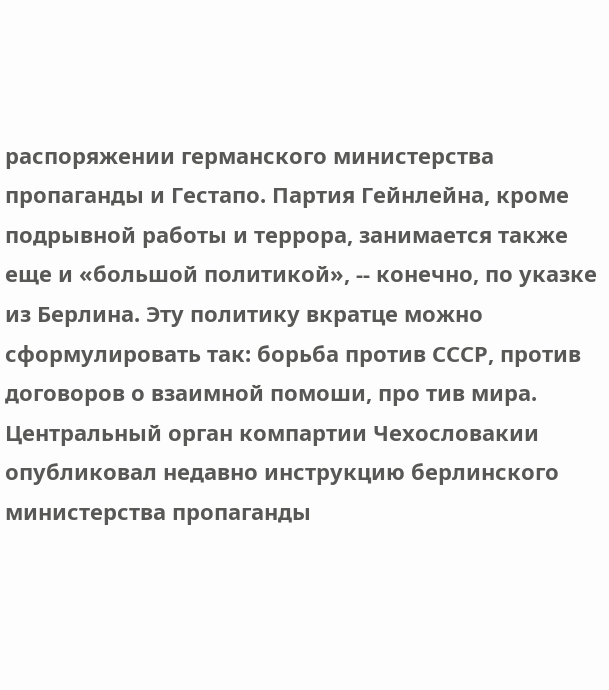распоряжении германского министерства пропаганды и Гестапо. Партия Гейнлейна, кроме подрывной работы и террора, занимается также еще и «большой политикой», -- конечно, по указке из Берлина. Эту политику вкратце можно сформулировать так: борьба против СССР, против договоров о взаимной помоши, про тив мира. Центральный орган компартии Чехословакии опубликовал недавно инструкцию берлинского министерства пропаганды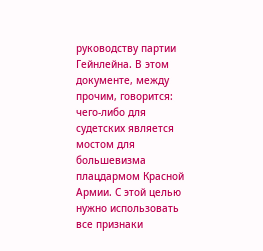руководству партии Гейнлейна. В этом документе, между прочим, говорится: чего-либо для судетских является мостом для большевизма плацдармом Красной Армии. С этой целью нужно использовать все признаки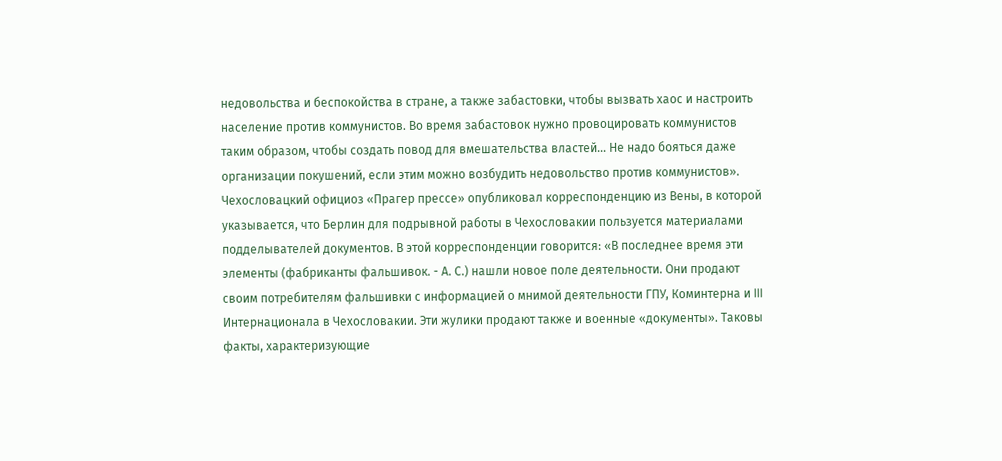недовольства и беспокойства в стране, а также забастовки, чтобы вызвать хаос и настроить население против коммунистов. Во время забастовок нужно провоцировать коммунистов таким образом, чтобы создать повод для вмешательства властей… Не надо бояться даже организации покушений, если этим можно возбудить недовольство против коммунистов». Чехословацкий официоз «Прагер прессе» опубликовал корреспонденцию из Вены, в которой указывается, что Берлин для подрывной работы в Чехословакии пользуется материалами подделывателей документов. В этой корреспонденции говорится: «В последнее время эти элементы (фабриканты фальшивок. - А. С.) нашли новое поле деятельности. Они продают своим потребителям фальшивки с информацией о мнимой деятельности ГПУ, Коминтерна и III Интернационала в Чехословакии. Эти жулики продают также и военные «документы». Таковы факты, характеризующие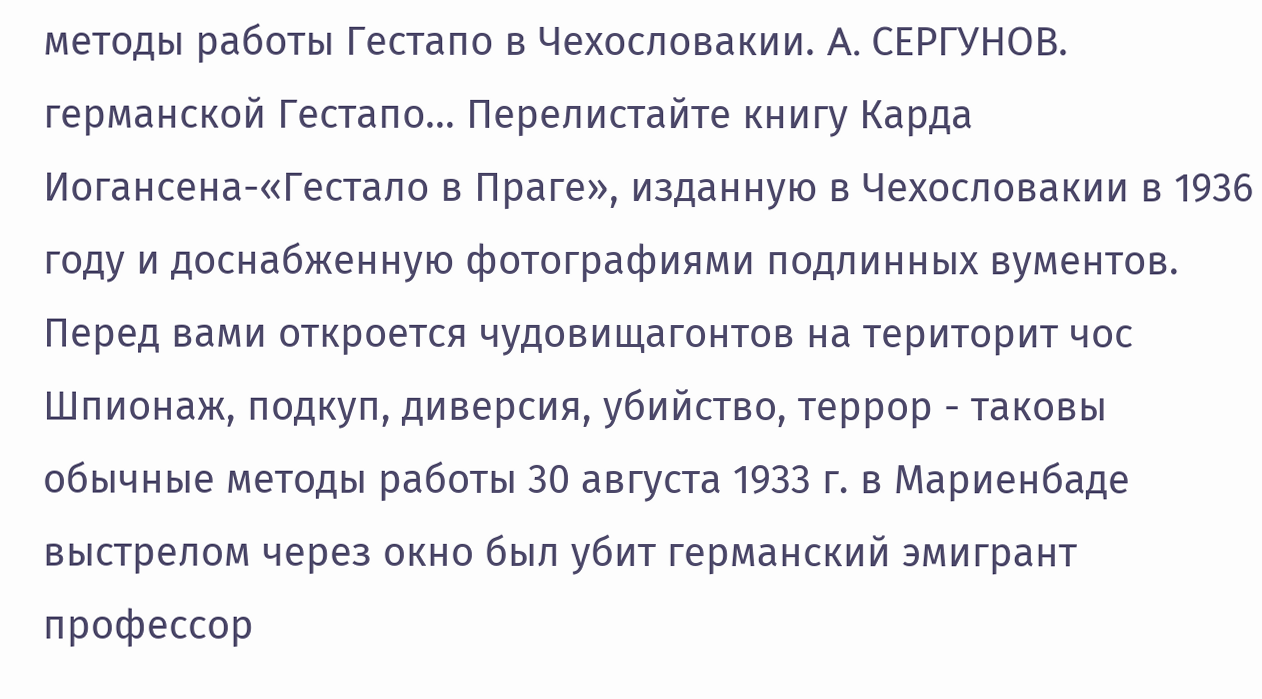методы работы Гестапо в Чехословакии. A. СЕРГУНОВ. германской Гестапо… Перелистайте книгу Карда Иогансена-«Гестало в Праге», изданную в Чехословакии в 1936 году и доснабженную фотографиями подлинных вументов. Перед вами откроется чудовищагонтов на територит чос Шпионаж, подкуп, диверсия, убийство, террор - таковы обычные методы работы 30 августа 1933 г. в Мариенбаде выстрелом через окно был убит германский эмигрант профессор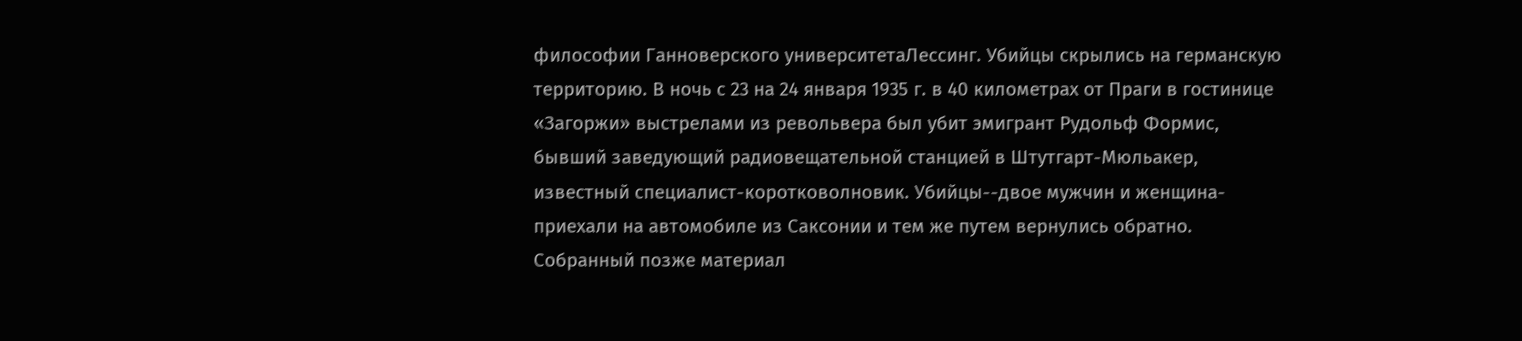философии Ганноверского университетаЛессинг. Убийцы скрылись на германскую территорию. В ночь с 23 на 24 января 1935 г. в 40 километрах от Праги в гостинице «Загоржи» выстрелами из револьвера был убит эмигрант Рудольф Формис, бывший заведующий радиовещательной станцией в Штутгарт-Мюльакер, известный специалист-коротковолновик. Убийцы--двое мужчин и женщина-приехали на автомобиле из Саксонии и тем же путем вернулись обратно. Собранный позже материал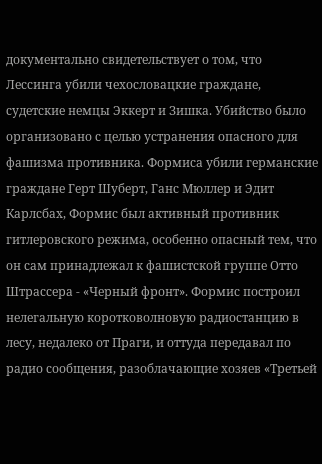документально свидетельствует о том, что Лессинга убили чехословацкие граждане, судетские немцы Эккерт и Зишка. Убийство было организовано с целью устранения опасного для фашизма противника. Формиса убили германские граждане Герт Шуберт, Ганс Мюллер и Эдит Карлсбах, Формис был активный противник гитлеровского режима, особенно опасный тем, что он сам принадлежал к фашистской группе Отто Штрассера - «Черный фронт». Формис построил нелегальную коротковолновую радиостанцию в лесу, недалеко от Праги, и оттуда передавал по радио сообщения, разоблачающие хозяев «Третьей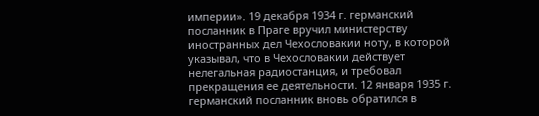империи». 19 декабря 1934 г. германский посланник в Праге вручил министерству иностранных дел Чехословакии ноту, в которой указывал, что в Чехословакии действует нелегальная радиостанция, и требовал прекращения ее деятельности. 12 января 1935 г. германский посланник вновь обратился в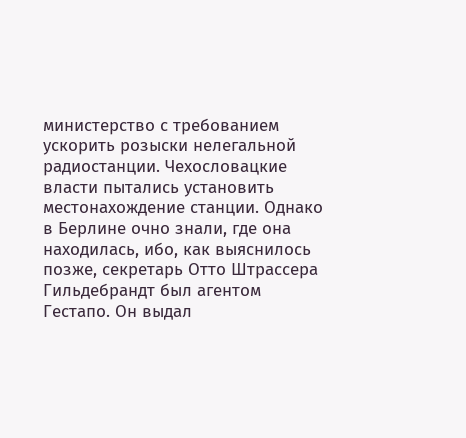министерство с требованием ускорить розыски нелегальной радиостанции. Чехословацкие власти пытались установить местонахождение станции. Однако в Берлине очно знали, где она находилась, ибо, как выяснилось позже, секретарь Отто Штрассера Гильдебрандт был агентом Гестапо. Он выдал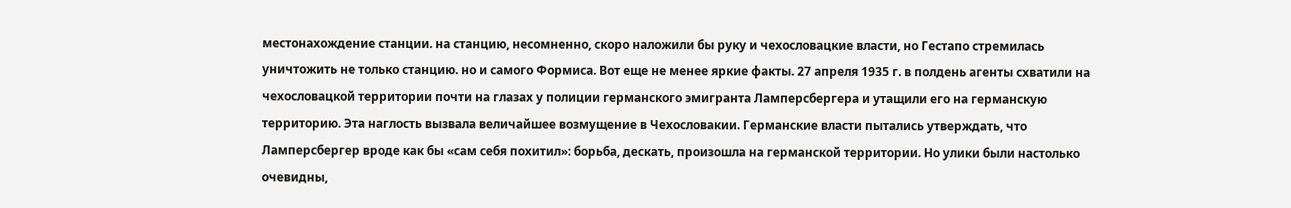местонахождение станции. на станцию, несомненно, скоро наложили бы руку и чехословацкие власти, но Гестапо стремилась уничтожить не только станцию. но и самого Формиса. Вот еще не менее яркие факты. 27 апреля 1935 г. в полдень агенты схватили на чехословацкой территории почти на глазах у полиции германского эмигранта Ламперсбергера и утащили его на германскую территорию. Эта наглость вызвала величайшее возмущение в Чехословакии. Германские власти пытались утверждать, что Ламперсбергер вроде как бы «сам себя похитил»: борьба, дескать, произошла на германской территории. Но улики были настолько очевидны,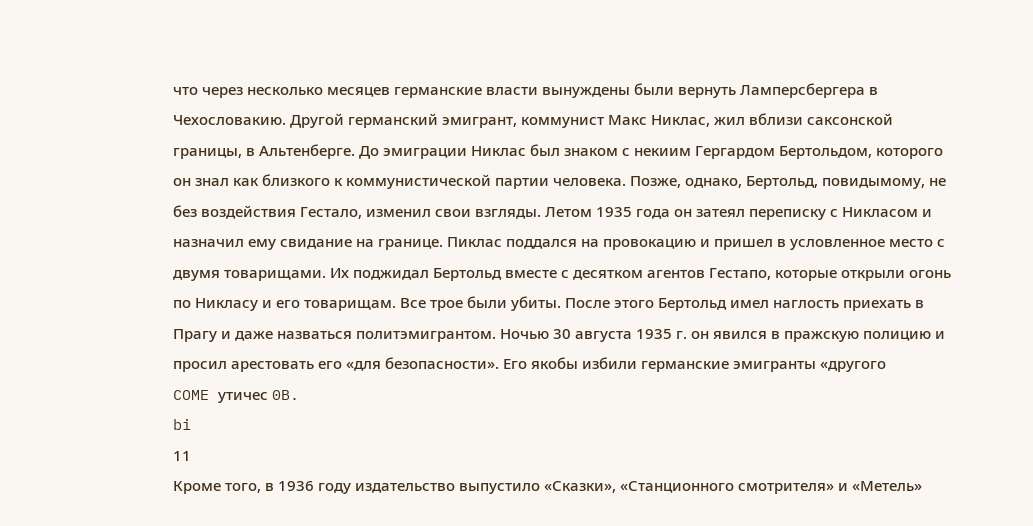что через несколько месяцев германские власти вынуждены были вернуть Ламперсбергера в Чехословакию. Другой германский эмигрант, коммунист Макс Никлас, жил вблизи саксонской границы, в Альтенберге. До эмиграции Никлас был знаком с некиим Гергардом Бертольдом, которого он знал как близкого к коммунистической партии человека. Позже, однако, Бертольд, повидымому, не без воздействия Гестало, изменил свои взгляды. Летом 1935 года он затеял переписку с Никласом и назначил ему свидание на границе. Пиклас поддался на провокацию и пришел в условленное место с двумя товарищами. Их поджидал Бертольд вместе с десятком агентов Гестапо, которые открыли огонь по Никласу и его товарищам. Все трое были убиты. После этого Бертольд имел наглость приехать в Прагу и даже назваться политэмигрантом. Ночью 30 августа 1935 г. он явился в пражскую полицию и просил арестовать его «для безопасности». Его якобы избили германские эмигранты «другого
COME утичес 0B.
bi
11
Кроме того, в 1936 году издательство выпустило «Сказки», «Станционного смотрителя» и «Метель»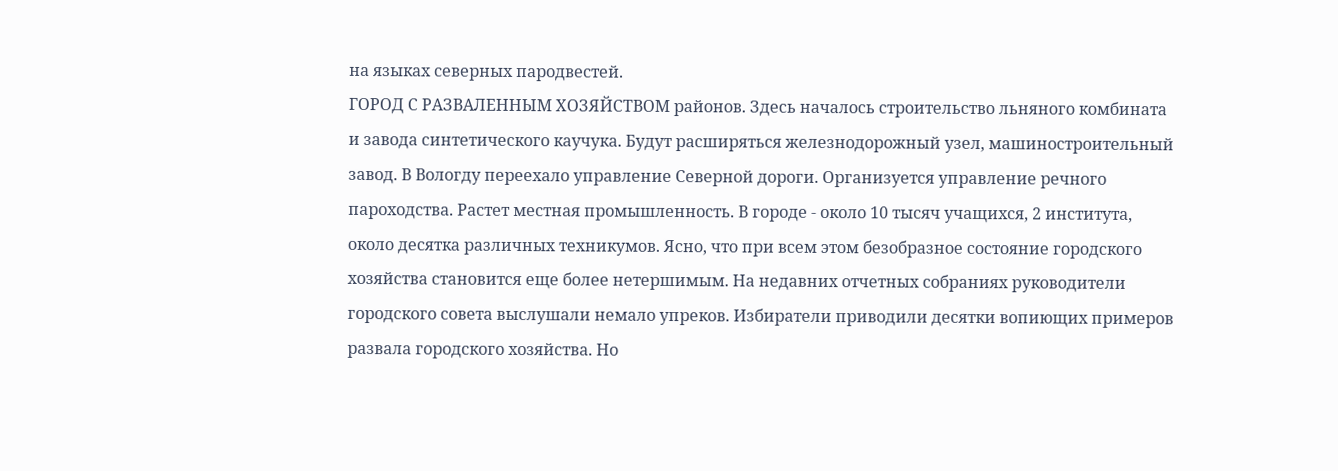на языках северных пародвестей.
ГОРОД С РАЗВАЛЕННЫМ ХОЗЯЙСТВОМ районов. Здесь началось строительство льняного комбината и завода синтетического каучука. Будут расширяться железнодорожный узел, машиностроительный завод. В Вологду переехало управление Северной дороги. Организуется управление речного пароходства. Растет местная промышленность. В городе - около 10 тысяч учащихся, 2 института, около десятка различных техникумов. Ясно, что при всем этом безобразное состояние городского хозяйства становится еще более нетершимым. На недавних отчетных собраниях руководители городского совета выслушали немало упреков. Избиратели приводили десятки вопиющих примеров развала городского хозяйства. Но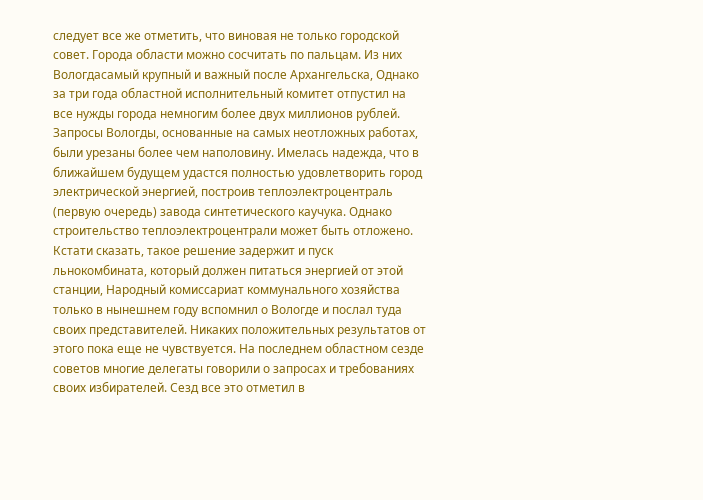следует все же отметить, что виновая не только городской совет. Города области можно сосчитать по пальцам. Из них Вологдасамый крупный и важный после Архангельска, Однако за три года областной исполнительный комитет отпустил на все нужды города немногим более двух миллионов рублей. Запросы Вологды, основанные на самых неотложных работах, были урезаны более чем наполовину. Имелась надежда, что в ближайшем будущем удастся полностью удовлетворить город электрической энергией, построив теплоэлектроцентраль (первую очередь) завода синтетического каучука. Однако строительство теплоэлектроцентрали может быть отложено. Кстати сказать, такое решение задержит и пуск льнокомбината, который должен питаться энергией от этой станции, Народный комиссариат коммунального хозяйства только в нынешнем году вспомнил о Вологде и послал туда своих представителей. Никаких положительных результатов от этого пока еще не чувствуется. На последнем областном сезде советов многие делегаты говорили о запросах и требованиях своих избирателей. Сезд все это отметил в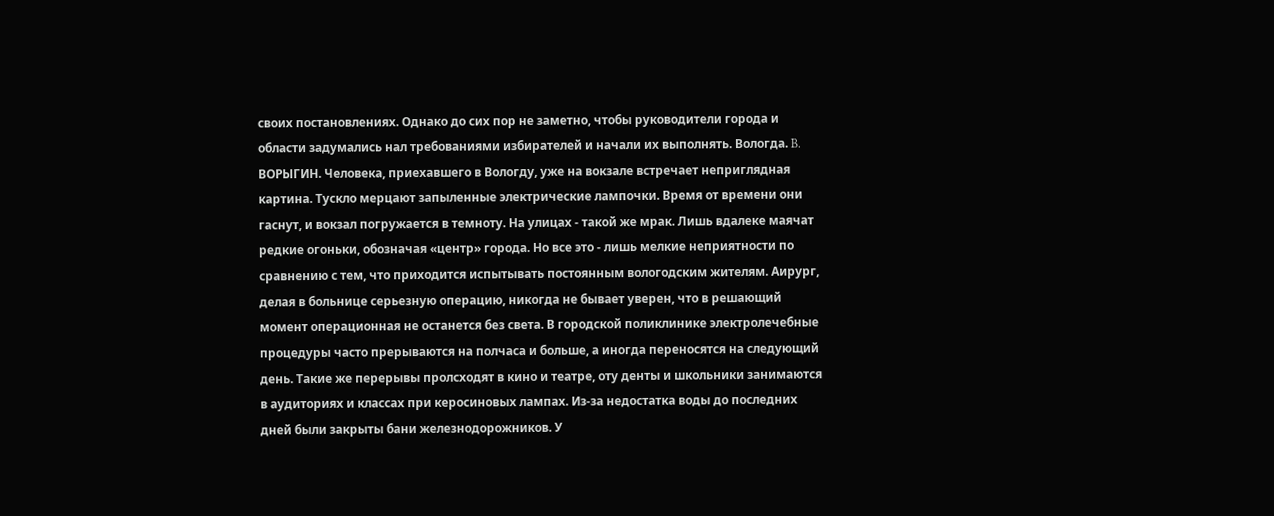своих постановлениях. Однако до сих пор не заметно, чтобы руководители города и области задумались нал требованиями избирателей и начали их выполнять. Вологда. B. ВОРЫГИН. Человека, приехавшего в Вологду, уже на вокзале встречает неприглядная картина. Тускло мерцают запыленные электрические лампочки. Время от времени они гаснут, и вокзал погружается в темноту. На улицах - такой же мрак. Лишь вдалеке маячат редкие огоньки, обозначая «центр» города. Но все это - лишь мелкие неприятности по сравнению с тем, что приходится испытывать постоянным вологодским жителям. Аирург, делая в больнице серьезную операцию, никогда не бывает уверен, что в решающий момент операционная не останется без света. В городской поликлинике электролечебные процедуры часто прерываются на полчаса и больше, а иногда переносятся на следующий день. Такие же перерывы пролсходят в кино и театре, оту денты и школьники занимаются в аудиториях и классах при керосиновых лампах. Из-за недостатка воды до последних дней были закрыты бани железнодорожников. У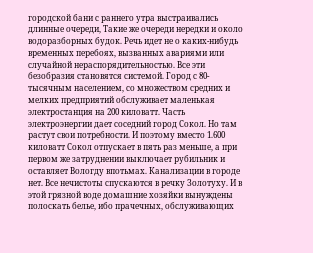городской бани с раннего утра выстраивались длинные очереди, Такие же очереди нередки и около водоразборных будок. Речь идет не о каких-нибудь временных перебоях, вызванных авариями или случайной нераспорядительностью. Все эти безобразия становятся системой. Город с 80-тысячным населением, со множеством средних и мелких предприятий обслуживает маленькая электростанция на 200 киловатт. Часть электроэнергии дает соседний город Сокол. Но там растут свои потребности. И поэтому вместо 1.600 киловатт Сокол отпускает в пять раз меньше, а при первом же затруднении выключает рубильник и оставляет Вологду впотьмах. Канализации в городе нет. Все нечистоты спускаются в речку Золотуху. И в этой грязной воде домашние хозяйки вынуждены полоскать белье, ибо прачечных, обслуживающих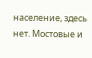население, здесь нет. Мостовые и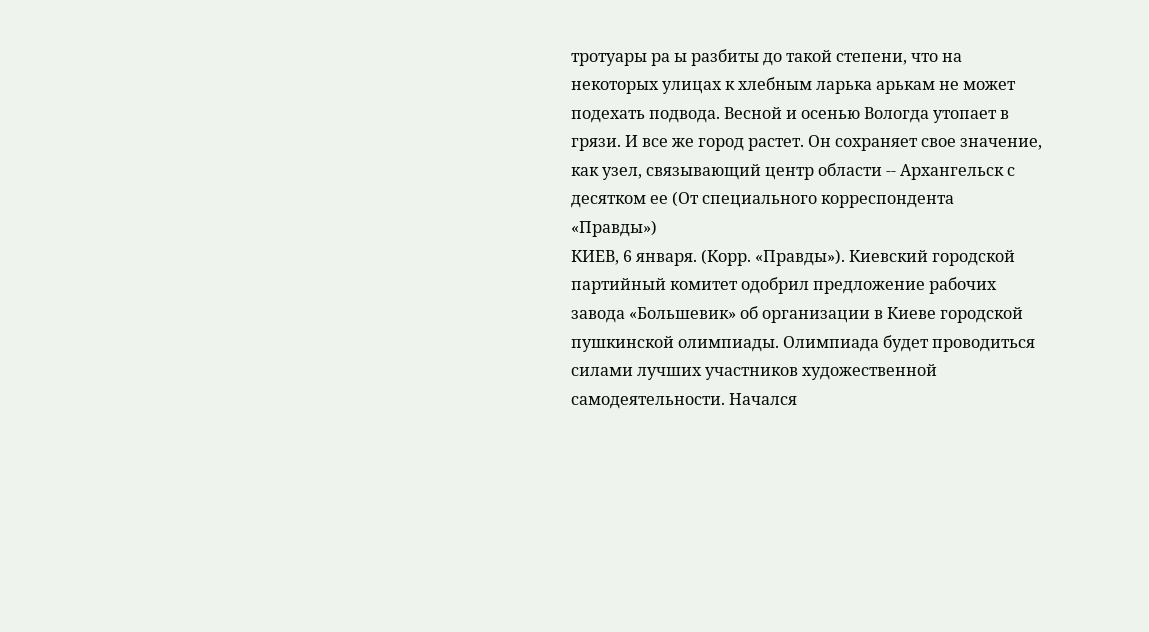тротуары ра ы разбиты до такой степени, что на некоторых улицах к хлебным ларька арькам не может подехать подвода. Весной и осенью Вологда утопает в грязи. И все же город растет. Он сохраняет свое значение, как узел, связывающий центр области -- Архангельск с десятком ее (От специального корреспондента «Правды»)
КИЕВ, 6 января. (Корр. «Правды»). Киевский городской партийный комитет одобрил предложение рабочих завода «Большевик» об организации в Киеве городской пушкинской олимпиады. Олимпиада будет проводиться силами лучших участников художественной самодеятельности. Начался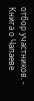отбор участников. - Книга о Чапаеве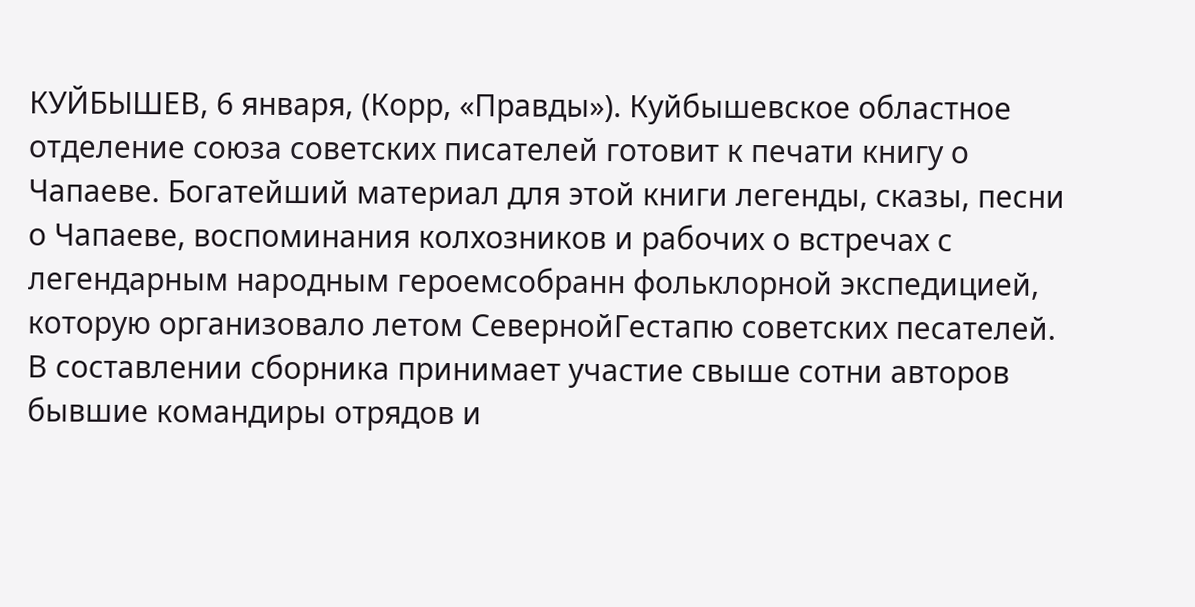КУЙБЫШЕВ, 6 января, (Корр, «Правды»). Куйбышевское областное отделение союза советских писателей готовит к печати книгу о Чапаеве. Богатейший материал для этой книги легенды, сказы, песни о Чапаеве, воспоминания колхозников и рабочих о встречах с легендарным народным героемсобранн фольклорной экспедицией, которую организовало летом СевернойГестапю советских песателей. В составлении сборника принимает участие свыше сотни авторов бывшие командиры отрядов и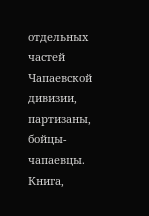отдельных частей Чапаевской дивизии, партизаны, бойцы-чапаевцы. Книга,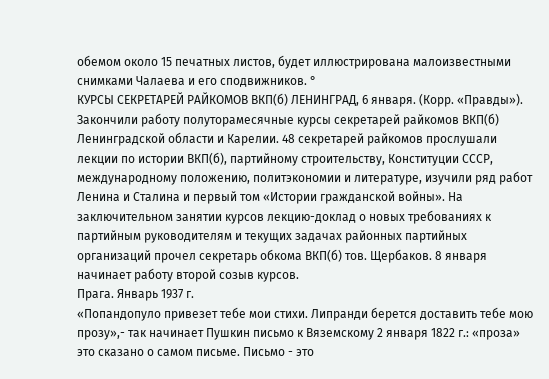обемом около 15 печатных листов, будет иллюстрирована малоизвестными снимками Чалаева и его сподвижников. °
КУРСЫ СЕКРЕТАРЕЙ РАЙКОМОВ ВКП(б) ЛЕНИНГРАД, 6 января. (Корр. «Правды»). Закончили работу полуторамесячные курсы секретарей райкомов ВКП(б) Ленинградской области и Карелии. 48 секретарей райкомов прослушали лекции по истории ВКП(б), партийному строительству, Конституции СССР, международному положению, политэкономии и литературе, изучили ряд работ Ленина и Сталина и первый том «Истории гражданской войны». На заключительном занятии курсов лекцию-доклад о новых требованиях к партийным руководителям и текущих задачах районных партийных организаций прочел секретарь обкома ВКП(б) тов. Щербаков. 8 января начинает работу второй созыв курсов.
Прага. Январь 1937 г.
«Попандопуло привезет тебе мои стихи. Липранди берется доставить тебе мою прозу»,- так начинает Пушкин письмо к Вяземскому 2 января 1822 г.: «проза» это сказано о самом письме. Письмо - это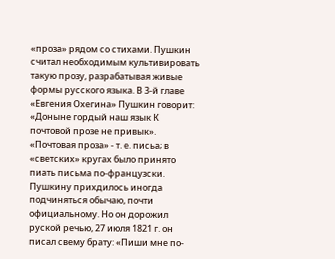«проза» рядом со стихами. Пушкин считал необходимым культивировать такую прозу, разрабатывая живые формы русского языка. В 3-й главе «Евгения Охегина» Пушкин говорит: «Доныне гордый наш язык К почтовой прозе не привык». «Почтовая проза» - т. e. письа; в «светских» кругах было принято пиать письма по-французски. Пушкину прихдилось иногда подчиняться обычаю, почти официальному. Но он дорожил руской речью, 27 июля 1821 г. он писал свему брату: «Пиши мне по-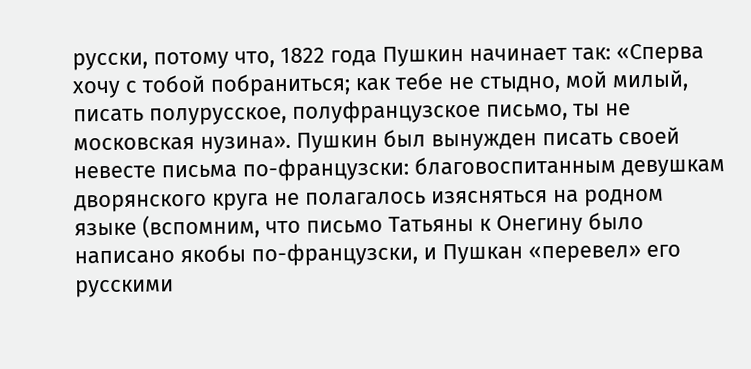русски, потому что, 1822 года Пушкин начинает так: «Сперва хочу с тобой побраниться; как тебе не стыдно, мой милый, писать полурусское, полуфранцузское письмо, ты не московская нузина». Пушкин был вынужден писать своей невесте письма по-французски: благовоспитанным девушкам дворянского круга не полагалось изясняться на родном языке (вспомним, что письмо Татьяны к Онегину было написано якобы по-французски, и Пушкан «перевел» его русскими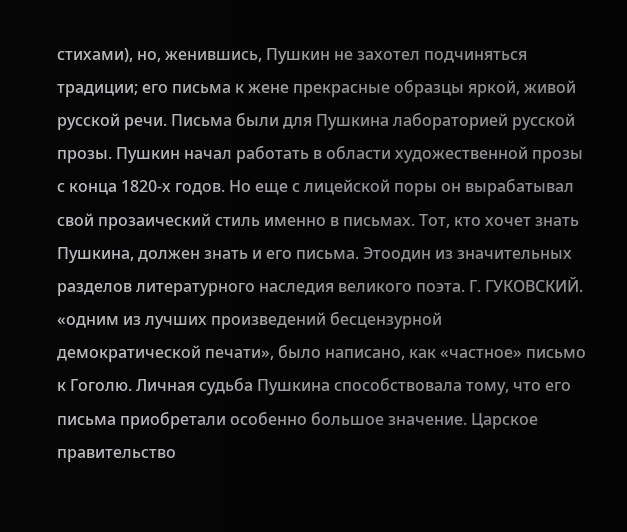стихами), но, женившись, Пушкин не захотел подчиняться традиции; его письма к жене прекрасные образцы яркой, живой русской речи. Письма были для Пушкина лабораторией русской прозы. Пушкин начал работать в области художественной прозы с конца 1820-х годов. Но еще с лицейской поры он вырабатывал свой прозаический стиль именно в письмах. Тот, кто хочет знать Пушкина, должен знать и его письма. Этоодин из значительных разделов литературного наследия великого поэта. Г. ГУКОВСКИЙ.
«одним из лучших произведений бесцензурной демократической печати», было написано, как «частное» письмо к Гоголю. Личная судьба Пушкина способствовала тому, что его письма приобретали особенно большое значение. Царское правительство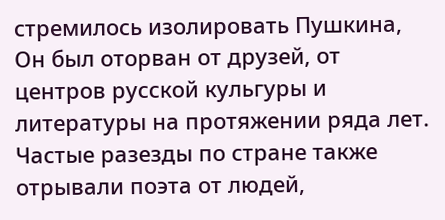стремилось изолировать Пушкина, Он был оторван от друзей, от центров русской кульгуры и литературы на протяжении ряда лет. Частые разезды по стране также отрывали поэта от людей,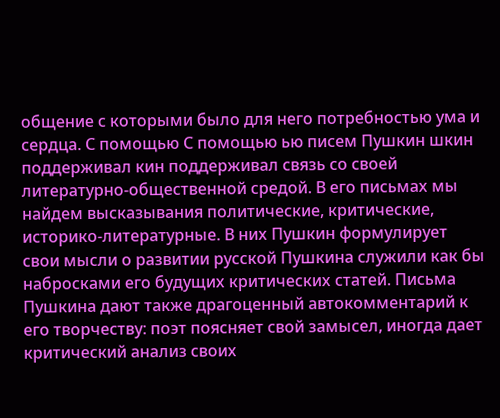общение с которыми было для него потребностью ума и сердца. С помощью С помощью ью писем Пушкин шкин поддерживал кин поддерживал связь со своей литературно-общественной средой. В его письмах мы найдем высказывания политические, критические, историко-литературные. В них Пушкин формулирует свои мысли о развитии русской Пушкина служили как бы набросками его будущих критических статей. Письма Пушкина дают также драгоценный автокомментарий к его творчеству: поэт поясняет свой замысел, иногда дает критический анализ своих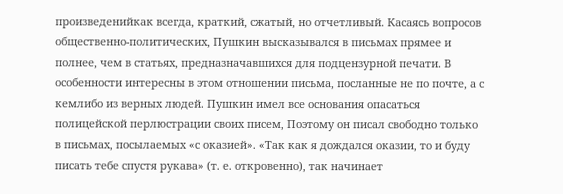произведенийкак всегда, краткий, сжатый, но отчетливый. Касаясь вопросов общественно-политических, Пушкин высказывался в письмах прямее и полнее, чем в статьях, предназначавшихся для подцензурной печати. В особенности интересны в этом отношении письма, посланные не по почте, а с кемлибо из верных людей. Пушкин имел все основания опасаться полицейской перлюстрации своих писем, Поэтому он писал свободно только в письмах, посылаемых «с оказией». «Так как я дождался оказии, то и буду писать тебе спустя рукава» (т. е. откровенно), так начинает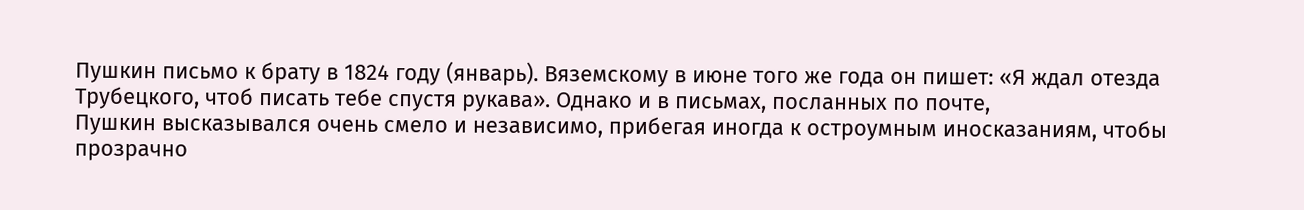Пушкин письмо к брату в 1824 году (январь). Вяземскому в июне того же года он пишет: «Я ждал отезда Трубецкого, чтоб писать тебе спустя рукава». Однако и в письмах, посланных по почте,
Пушкин высказывался очень смело и независимо, прибегая иногда к остроумным иносказаниям, чтобы прозрачно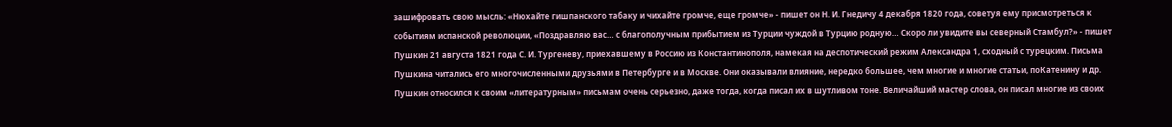зашифровать свою мысль: «Нюхайте гишпанского табаку и чихайте громче, еще громче» - пишет он Н. И. Гнедичу 4 декабря 1820 года, советуя ему присмотреться к событиям испанской революции, «Поздравляю вас… с благополучным прибытием из Турции чуждой в Турцию родную… Скоро ли увидите вы северный Стамбул?» - пишет Пушкин 21 августа 1821 года С. И. Тургеневу, приехавшему в Россию из Константинополя, намекая на деспотический режим Александра 1, сходный с турецким. Письма Пушкина читались его многочисленными друзьями в Петербурге и в Москве. Они оказывали влияние, нередко большее, чем многие и многие статьи, поКатенину и др. Пушкин относился к своим «литературным» письмам очень серьезно, даже тогда, когда писал их в шутливом тоне. Величайший мастер слова, он писал многие из своих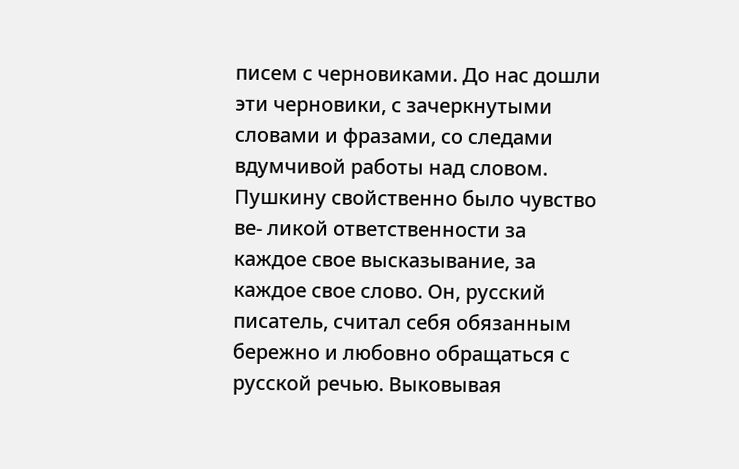писем с черновиками. До нас дошли эти черновики, с зачеркнутыми словами и фразами, со следами вдумчивой работы над словом. Пушкину свойственно было чувство ве- ликой ответственности за каждое свое высказывание, за каждое свое слово. Он, русский писатель, считал себя обязанным бережно и любовно обращаться с русской речью. Выковывая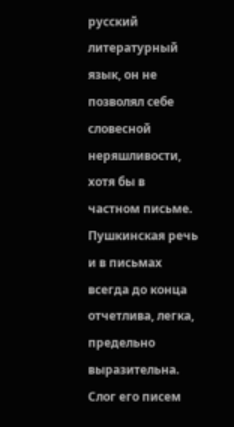русский литературный язык, он не позволял себе словесной неряшливости, хотя бы в частном письме. Пушкинская речь и в письмах всегда до конца отчетлива, легка, предельно выразительна. Слог его писем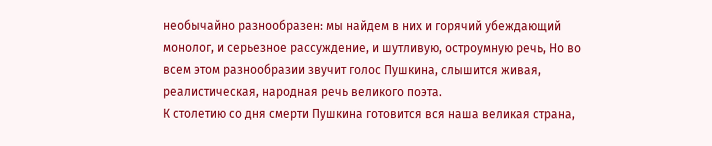необычайно разнообразен: мы найдем в них и горячий убеждающий монолог, и серьезное рассуждение, и шутливую, остроумную речь, Но во всем этом разнообразии звучит голос Пушкина, слышится живая, реалистическая, народная речь великого поэта.
К столетию со дня смерти Пушкина готовится вся наша великая страна,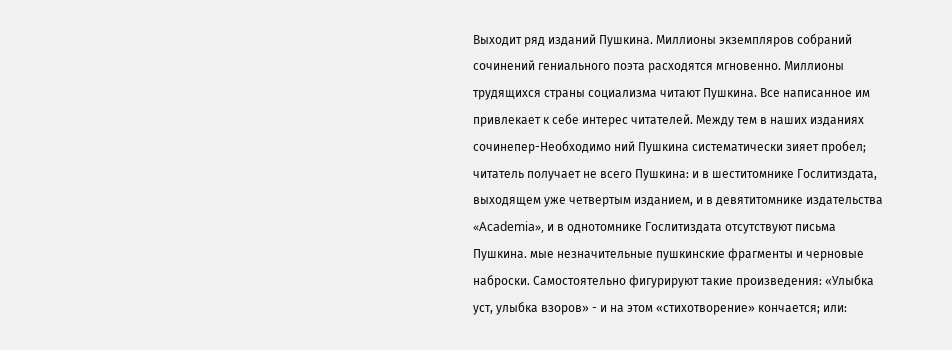Выходит ряд изданий Пушкина. Миллионы экземпляров собраний сочинений гениального поэта расходятся мгновенно. Миллионы трудящихся страны социализма читают Пушкина. Все написанное им привлекает к себе интерес читателей. Между тем в наших изданиях сочинепер-Необходимо ний Пушкина систематически зияет пробел; читатель получает не всего Пушкина: и в шеститомнике Гослитиздата, выходящем уже четвертым изданием, и в девятитомнике издательства «Academia», и в однотомнике Гослитиздата отсутствуют письма Пушкина. мые незначительные пушкинские фрагменты и черновые наброски. Самостоятельно фигурируют такие произведения: «Улыбка уст, улыбка взоров» - и на этом «стихотворение» кончается; или: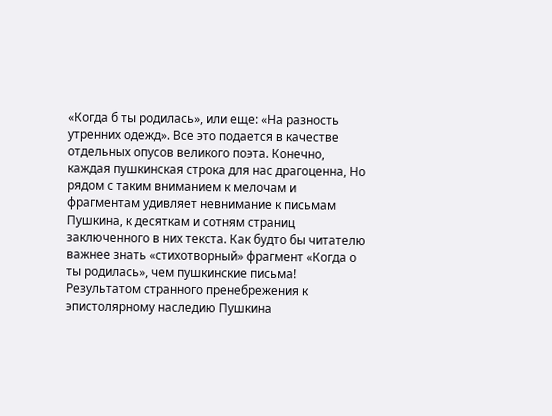«Когда б ты родилась», или еще: «На разность утренних одежд». Все это подается в качестве отдельных опусов великого поэта. Конечно, каждая пушкинская строка для нас драгоценна, Но рядом с таким вниманием к мелочам и фрагментам удивляет невнимание к письмам Пушкина, к десяткам и сотням страниц заключенного в них текста. Как будто бы читателю важнее знать «стихотворный» фрагмент «Когда о ты родилась», чем пушкинские письма! Результатом странного пренебрежения к эпистолярному наследию Пушкина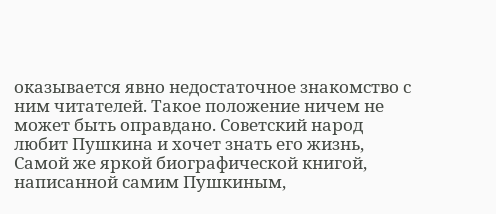оказывается явно недостаточное знакомство с ним читателей. Такое положение ничем не может быть оправдано. Советский народ любит Пушкина и хочет знать его жизнь, Самой же яркой биографической книгой, написанной самим Пушкиным,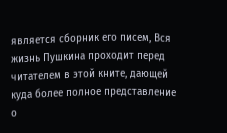является сборник его писем, Вся жизнь Пушкина проходит перед читателем в этой кните, дающей куда более полное представление о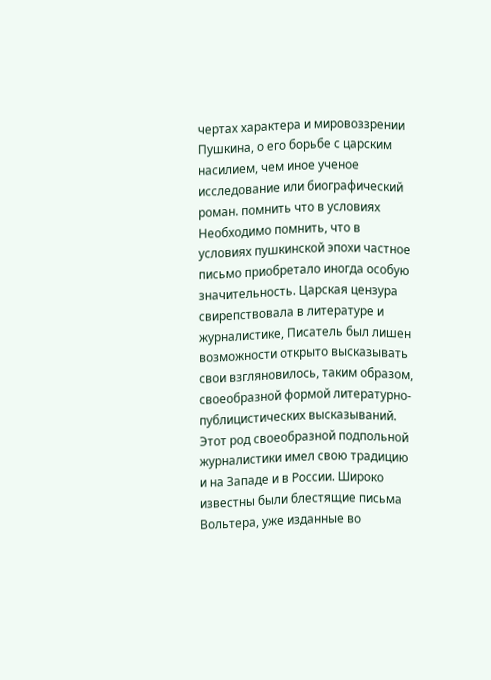чертах характера и мировоззрении Пушкина, о его борьбе с царским насилием, чем иное ученое исследование или биографический роман. помнить что в условиях Необходимо помнить, что в условиях пушкинской эпохи частное письмо приобретало иногда особую значительность. Царская цензура свирепствовала в литературе и журналистике, Писатель был лишен возможности открыто высказывать свои взгляновилось, таким образом, своеобразной формой литературно-публицистических высказываний. Этот род своеобразной подпольной журналистики имел свою традицию и на Западе и в России. Широко известны были блестящие письма Вольтера, уже изданные во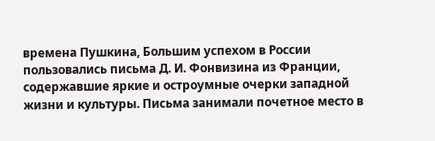времена Пушкина, Большим успехом в России пользовались письма Д. И. Фонвизина из Франции, содержавшие яркие и остроумные очерки западной жизни и культуры. Письма занимали почетное место в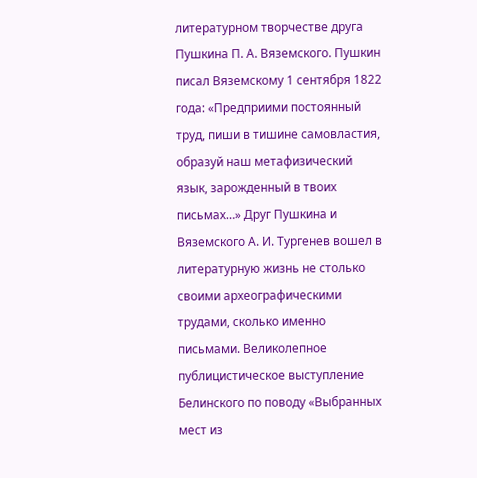литературном творчестве друга Пушкина П. А. Вяземского. Пушкин писал Вяземскому 1 сентября 1822 года: «Предприими постоянный труд, пиши в тишине самовластия, образуй наш метафизический язык, зарожденный в твоих письмах…» Друг Пушкина и Вяземского А. И. Тургенев вошел в литературную жизнь не столько своими археографическими трудами, сколько именно письмами. Великолепное публицистическое выступление Белинского по поводу «Выбранных мест из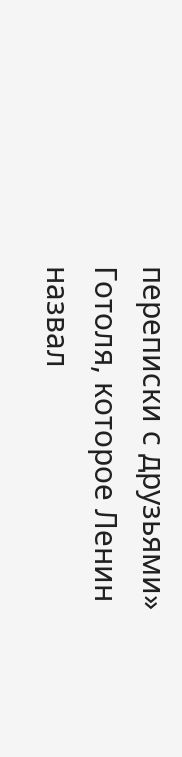переписки с друзьями» Готоля, которое Ленин назвал